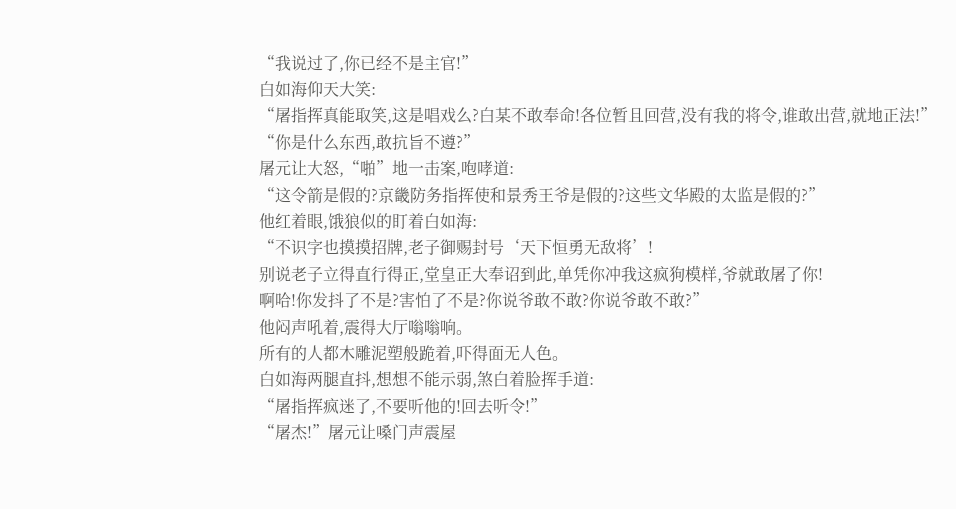“我说过了,你已经不是主官!”
白如海仰天大笑:
“屠指挥真能取笑,这是唱戏么?白某不敢奉命!各位暂且回营,没有我的将令,谁敢出营,就地正法!”
“你是什么东西,敢抗旨不遵?”
屠元让大怒,“啪”地一击案,咆哮道:
“这令箭是假的?京畿防务指挥使和景秀王爷是假的?这些文华殿的太监是假的?”
他红着眼,饿狼似的盯着白如海:
“不识字也摸摸招牌,老子御赐封号‘天下恒勇无敌将’!
别说老子立得直行得正,堂皇正大奉诏到此,单凭你冲我这疯狗模样,爷就敢屠了你!
啊哈!你发抖了不是?害怕了不是?你说爷敢不敢?你说爷敢不敢?”
他闷声吼着,震得大厅嗡嗡响。
所有的人都木雕泥塑般跪着,吓得面无人色。
白如海两腿直抖,想想不能示弱,煞白着脸挥手道:
“屠指挥疯迷了,不要听他的!回去听令!”
“屠杰!”屠元让嗓门声震屋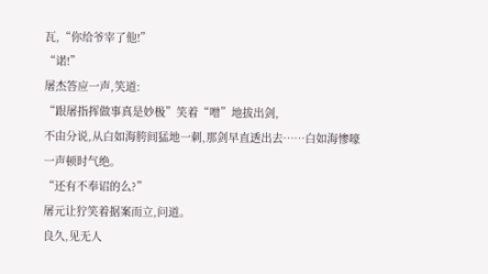瓦,“你给爷宰了他!”
“诺!”
屠杰答应一声,笑道:
“跟屠指挥做事真是妙极”笑着“噌”地拔出剑,
不由分说,从白如海胯间猛地一刺,那剑早直透出去……白如海惨嚎一声顿时气绝。
“还有不奉诏的么?”
屠元让狞笑着据案而立,问道。
良久,见无人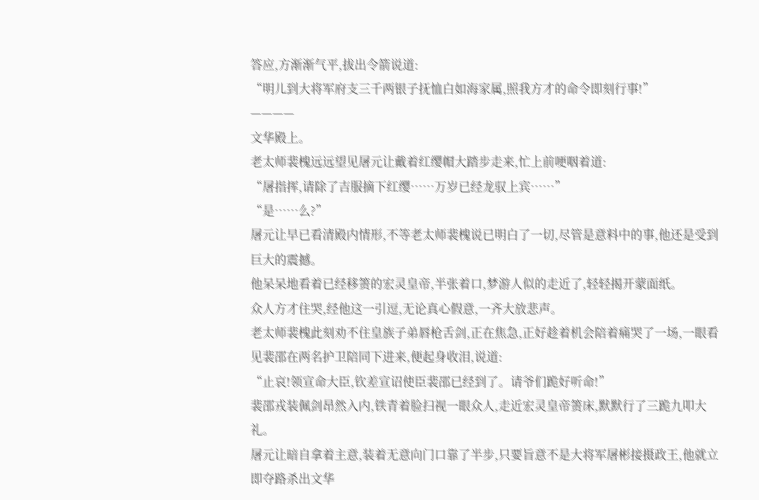答应,方渐渐气平,拔出令箭说道:
“明儿到大将军府支三千两银子抚恤白如海家属,照我方才的命令即刻行事!”
————
文华殿上。
老太师裴槐远远望见屠元让戴着红缨帽大踏步走来,忙上前哽咽着道:
“屠指挥,请除了吉服摘下红缨……万岁已经龙驭上宾……”
“是……么?”
屠元让早已看清殿内情形,不等老太师裴槐说已明白了一切,尽管是意料中的事,他还是受到巨大的震撼。
他呆呆地看着已经移箦的宏灵皇帝,半张着口,梦游人似的走近了,轻轻揭开蒙面纸。
众人方才住哭,经他这一引逗,无论真心假意,一齐大放悲声。
老太师裴槐此刻劝不住皇族子弟唇枪舌剑,正在焦急,正好趁着机会陪着痛哭了一场,一眼看见裴邵在两名护卫陪同下进来,便起身收泪,说道:
“止哀!领宣命大臣,钦差宣诏使臣裴邵已经到了。请爷们跪好听命!”
裴邵戎装佩剑昂然入内,铁青着脸扫视一眼众人,走近宏灵皇帝箦床,默默行了三跪九叩大礼。
屠元让暗自拿着主意,装着无意向门口靠了半步,只要旨意不是大将军屠彬接摄政王,他就立即夺路杀出文华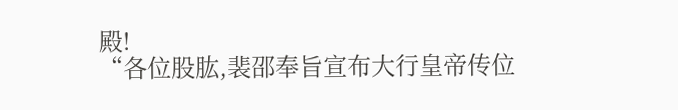殿!
“各位股肱,裴邵奉旨宣布大行皇帝传位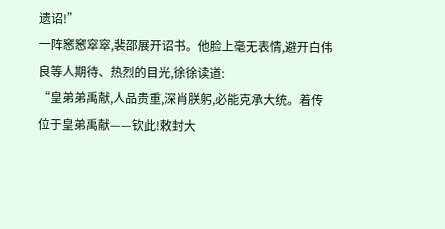遗诏!”
一阵窸窸窣窣,裴邵展开诏书。他脸上毫无表情,避开白伟良等人期待、热烈的目光,徐徐读道:
“皇弟弟禹献,人品贵重,深肖朕躬,必能克承大统。着传位于皇弟禹献——钦此!敕封大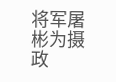将军屠彬为摄政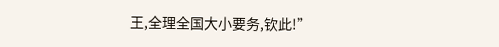王,全理全国大小要务,钦此!”